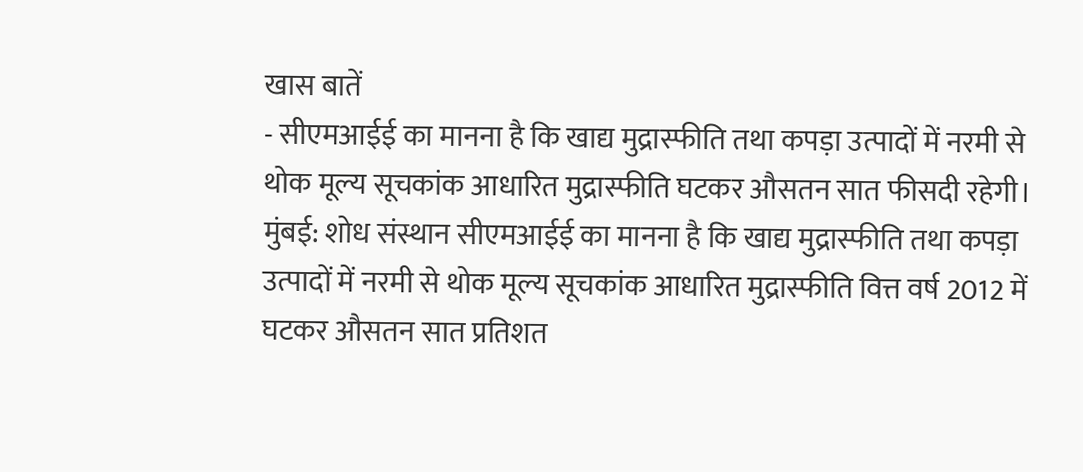खास बातें
- सीएमआईई का मानना है कि खाद्य मुद्रास्फीति तथा कपड़ा उत्पादों में नरमी से थोक मूल्य सूचकांक आधारित मुद्रास्फीति घटकर औसतन सात फीसदी रहेगी।
मुंबई: शोध संस्थान सीएमआईई का मानना है कि खाद्य मुद्रास्फीति तथा कपड़ा उत्पादों में नरमी से थोक मूल्य सूचकांक आधारित मुद्रास्फीति वित्त वर्ष 2012 में घटकर औसतन सात प्रतिशत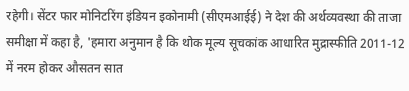रहेगी। सेंटर फार मोनिटरिंग इंडियन इकोनामी (सीएमआईई) ने देश की अर्थव्यवस्था की ताजा समीक्षा में कहा है, 'हमारा अनुमान है कि थोक मूल्य सूचकांक आधारित मुद्रास्फीति 2011-12 में नरम होकर औसतन सात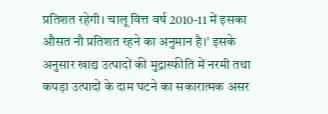प्रतिशत रहेगी। चालू वित्त वर्ष 2010-11 में इसका औसत नौ प्रतिशत रहने का अनुमान है।' इसके अनुसार खाद्य उत्पादों की मुद्रास्फीति में नरमी तथा कपड़ा उत्पादों के दाम घटने का सकारात्मक असर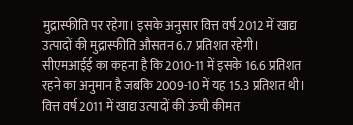मुद्रास्फीति पर रहेगा। इसके अनुसार वित्त वर्ष 2012 में खाद्य उत्पादों की मुद्रास्फीति औसतन 6.7 प्रतिशत रहेगी। सीएमआईई का कहना है कि 2010-11 में इसके 16.6 प्रतिशत रहने का अनुमान है जबकि 2009-10 में यह 15.3 प्रतिशत थी। वित्त वर्ष 2011 में खाद्य उत्पादों की ऊंची कीमत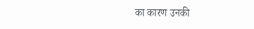का कारण उनकी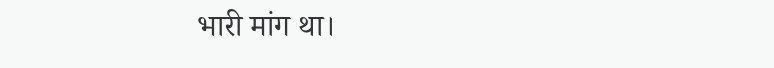भारी मांग था।